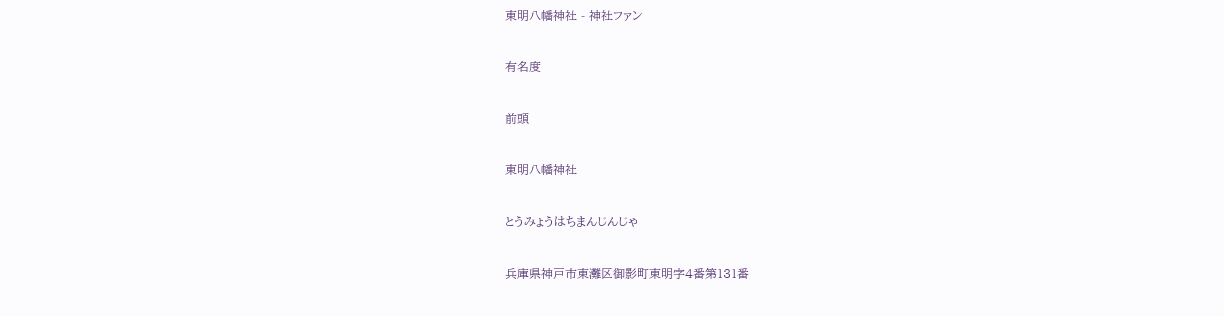東明八幡神社 - 神社ファン

有名度

前頭

東明八幡神社

とうみょうはちまんじんじゃ

兵庫県神戸市東灘区御影町東明字4番第131番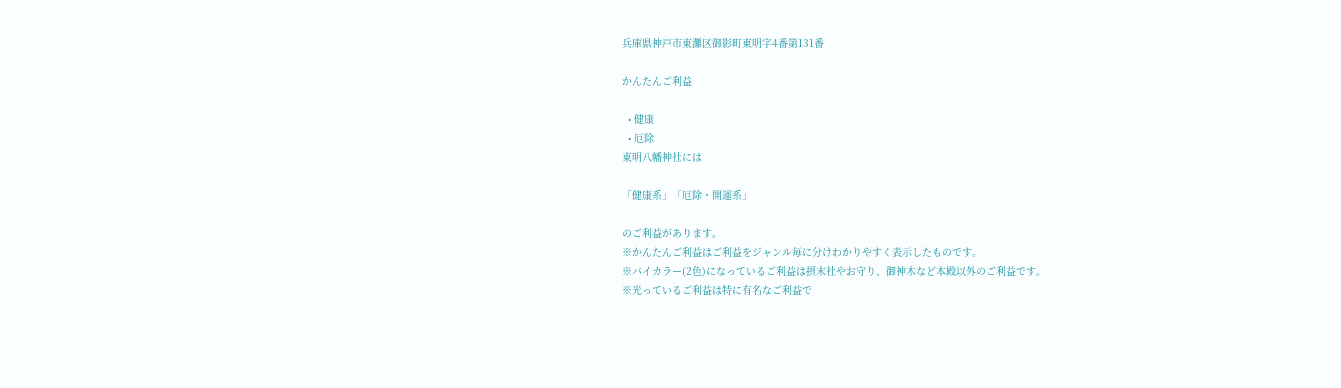兵庫県神戸市東灘区御影町東明字4番第131番

かんたんご利益

  • 健康
  • 厄除
東明八幡神社には

「健康系」「厄除・開運系」

のご利益があります。
※かんたんご利益はご利益をジャンル毎に分けわかりやすく表示したものです。
※バイカラー(2色)になっているご利益は摂末社やお守り、御神木など本殿以外のご利益です。
※光っているご利益は特に有名なご利益で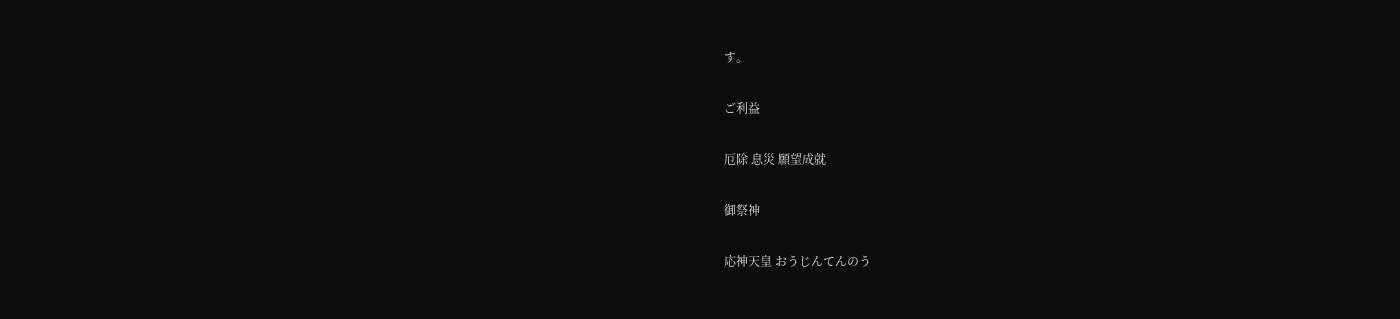す。

ご利益

厄除 息災 願望成就

御祭神

応神天皇 おうじんてんのう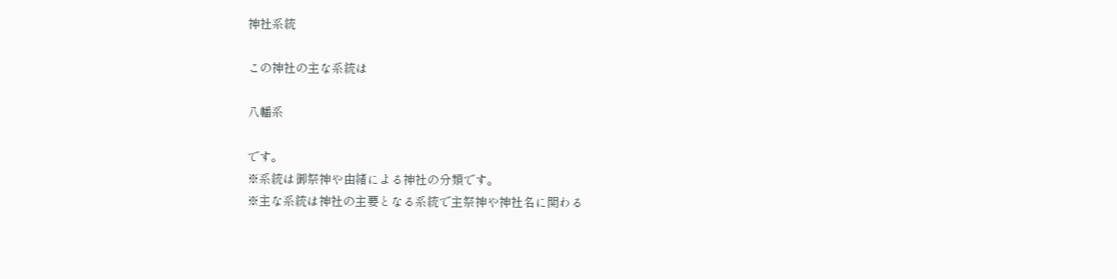神社系統

この神社の主な系統は

八幡系

です。
※系統は御祭神や由緒による神社の分類です。
※主な系統は神社の主要となる系統で主祭神や神社名に関わる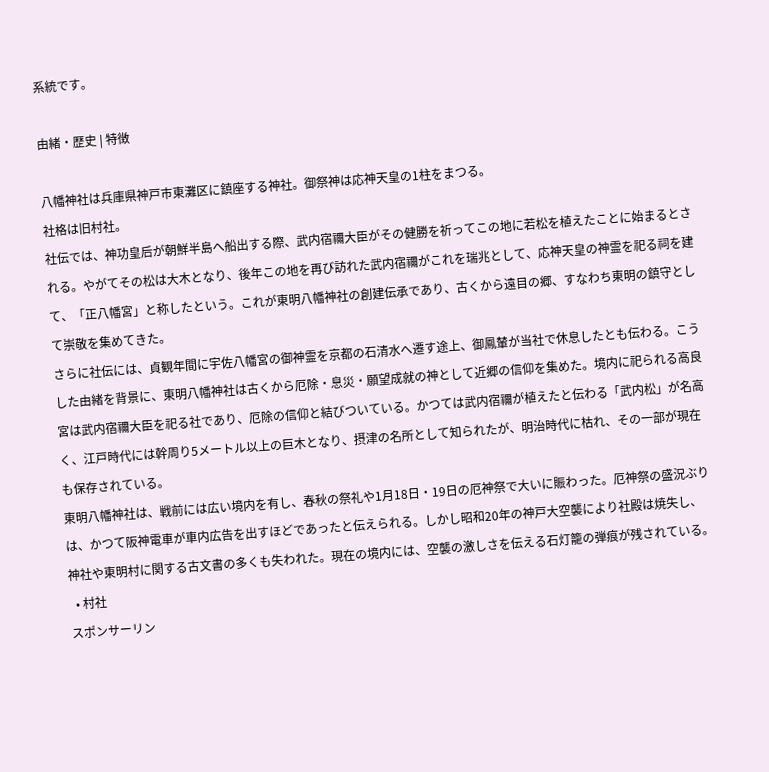系統です。

由緒・歴史 | 特徴

八幡神社は兵庫県神戸市東灘区に鎮座する神社。御祭神は応神天皇の1柱をまつる。
社格は旧村社。
社伝では、神功皇后が朝鮮半島へ船出する際、武内宿禰大臣がその健勝を祈ってこの地に若松を植えたことに始まるとされる。やがてその松は大木となり、後年この地を再び訪れた武内宿禰がこれを瑞兆として、応神天皇の神霊を祀る祠を建て、「正八幡宮」と称したという。これが東明八幡神社の創建伝承であり、古くから遠目の郷、すなわち東明の鎮守として崇敬を集めてきた。
さらに社伝には、貞観年間に宇佐八幡宮の御神霊を京都の石清水へ遷す途上、御鳳輦が当社で休息したとも伝わる。こうした由緒を背景に、東明八幡神社は古くから厄除・息災・願望成就の神として近郷の信仰を集めた。境内に祀られる高良宮は武内宿禰大臣を祀る社であり、厄除の信仰と結びついている。かつては武内宿禰が植えたと伝わる「武内松」が名高く、江戸時代には幹周り5メートル以上の巨木となり、摂津の名所として知られたが、明治時代に枯れ、その一部が現在も保存されている。
東明八幡神社は、戦前には広い境内を有し、春秋の祭礼や1月18日・19日の厄神祭で大いに賑わった。厄神祭の盛況ぶりは、かつて阪神電車が車内広告を出すほどであったと伝えられる。しかし昭和20年の神戸大空襲により社殿は焼失し、神社や東明村に関する古文書の多くも失われた。現在の境内には、空襲の激しさを伝える石灯籠の弾痕が残されている。
  • 村社
スポンサーリン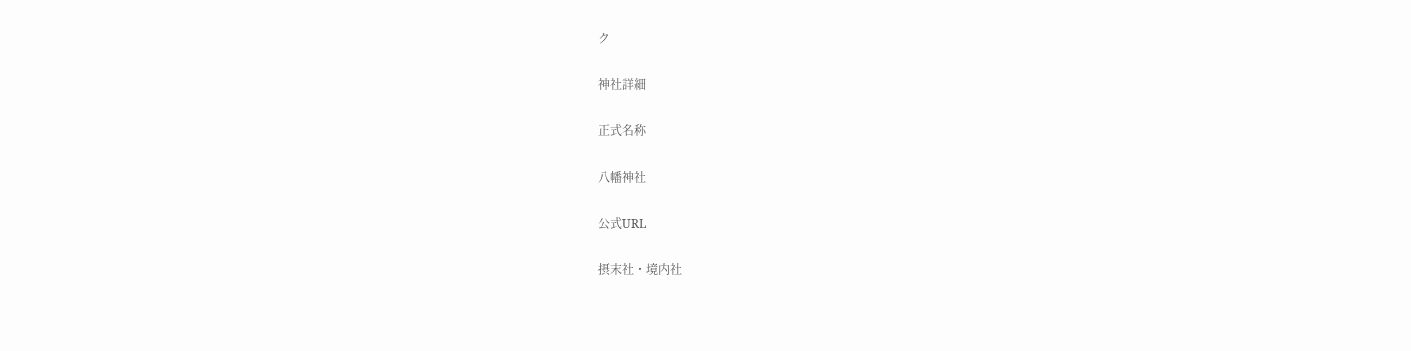ク

神社詳細

正式名称

八幡神社

公式URL

摂末社・境内社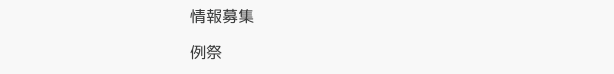情報募集

例祭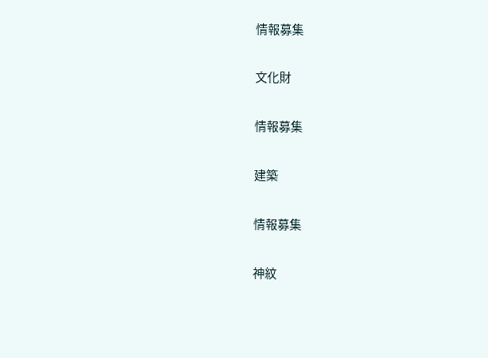情報募集

文化財

情報募集

建築

情報募集

神紋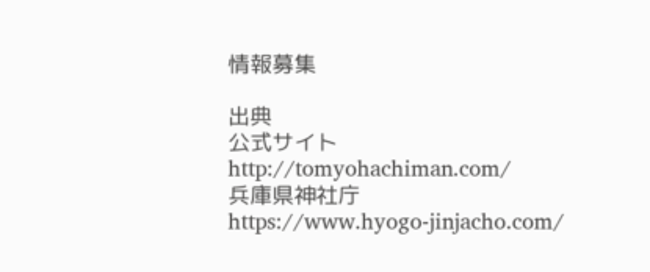情報募集

出典
公式サイト
http://tomyohachiman.com/
兵庫県神社庁
https://www.hyogo-jinjacho.com/